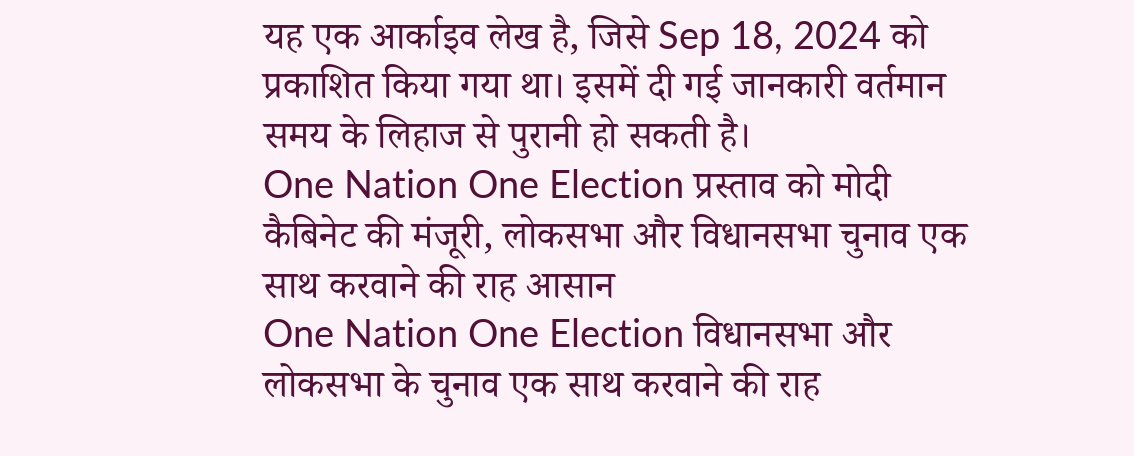यह एक आर्काइव लेख है, जिसे Sep 18, 2024 को प्रकाशित किया गया था। इसमें दी गई जानकारी वर्तमान समय के लिहाज से पुरानी हो सकती है।
One Nation One Election प्रस्ताव को मोदी कैबिनेट की मंजूरी, लोकसभा और विधानसभा चुनाव एक साथ करवाने की राह आसान
One Nation One Election विधानसभा और लोकसभा के चुनाव एक साथ करवाने की राह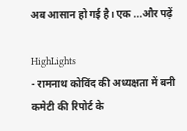अब आसान हो गई है। एक ...और पढ़ें

HighLights
- रामनाथ कोविंद की अध्यक्षता में बनी कमेटी की रिपोर्ट के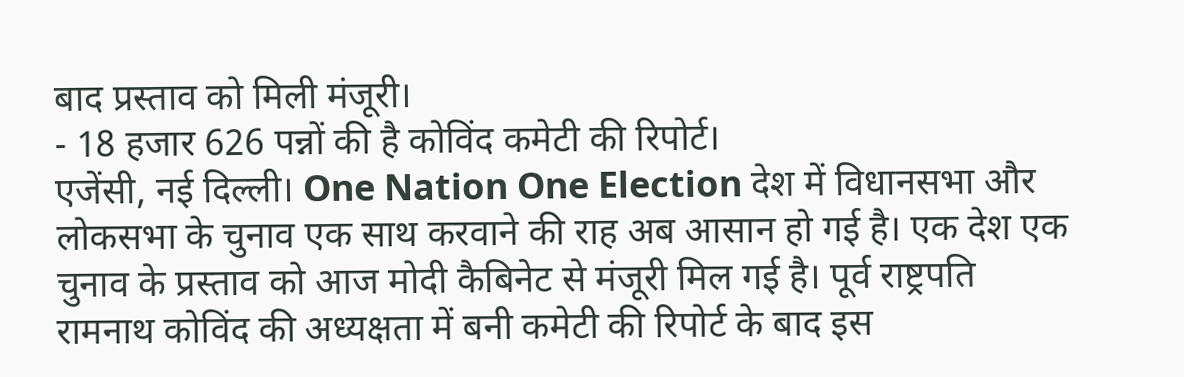बाद प्रस्ताव को मिली मंजूरी।
- 18 हजार 626 पन्नों की है कोविंद कमेटी की रिपोर्ट।
एजेंसी, नई दिल्ली। One Nation One Election देश में विधानसभा और लोकसभा के चुनाव एक साथ करवाने की राह अब आसान हो गई है। एक देश एक चुनाव के प्रस्ताव को आज मोदी कैबिनेट से मंजूरी मिल गई है। पूर्व राष्ट्रपति रामनाथ कोविंद की अध्यक्षता में बनी कमेटी की रिपोर्ट के बाद इस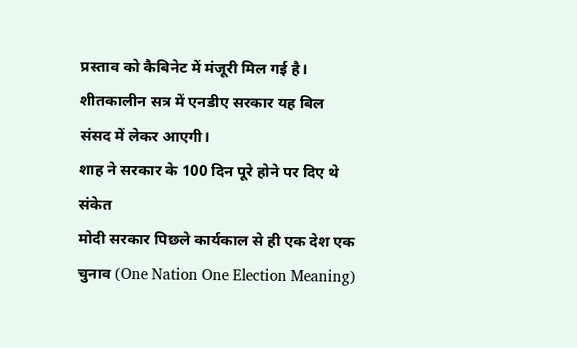प्रस्ताव को कैबिनेट में मंजूरी मिल गई है।
शीतकालीन सत्र में एनडीए सरकार यह बिल संसद में लेकर आएगी।
शाह ने सरकार के 100 दिन पूरे होने पर दिए थे संकेत
मोदी सरकार पिछले कार्यकाल से ही एक देश एक चुनाव (One Nation One Election Meaning)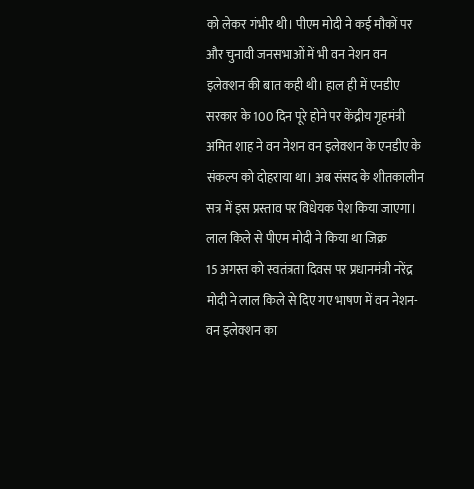को लेकर गंभीर थी। पीएम मोदी ने कई मौकों पर और चुनावी जनसभाओं में भी वन नेशन वन इलेक्शन की बात कही थी। हाल ही में एनडीए सरकार के 100 दिन पूरे होने पर केंद्रीय गृहमंत्री अमित शाह ने वन नेशन वन इलेक्शन के एनडीए के संकल्प को दोहराया था। अब संसद के शीतकालीन सत्र में इस प्रस्ताव पर विधेयक पेश किया जाएगा।
लाल किले से पीएम मोदी ने किया था जिक्र
15 अगस्त को स्वतंत्रता दिवस पर प्रधानमंत्री नरेंद्र मोदी ने लाल किले से दिए गए भाषण में वन नेशन-वन इलेक्शन का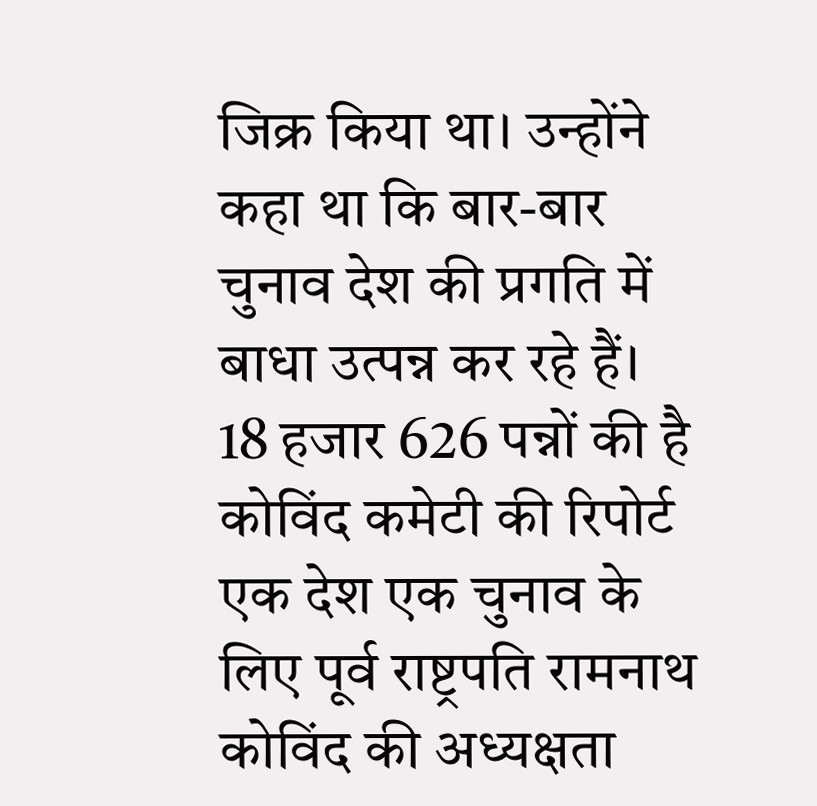जिक्र किया था। उन्होंने कहा था कि बार-बार चुनाव देश की प्रगति में बाधा उत्पन्न कर रहे हैं।
18 हजार 626 पन्नों की है कोविंद कमेटी की रिपोर्ट
एक देश एक चुनाव के लिए पूर्व राष्ट्रपति रामनाथ कोविंद की अध्यक्षता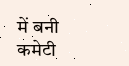में बनी कमेटी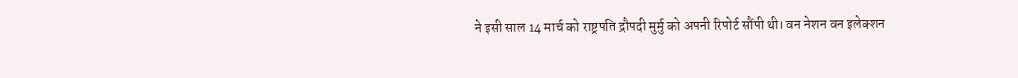ने इसी साल 14 मार्च को राष्ट्रपति द्रौपदी मुर्मु को अपनी रिपोर्ट सौंपी थी। वन नेशन वन इलेक्शन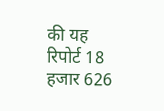की यह रिपोर्ट 18 हजार 626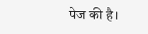पेज की है।